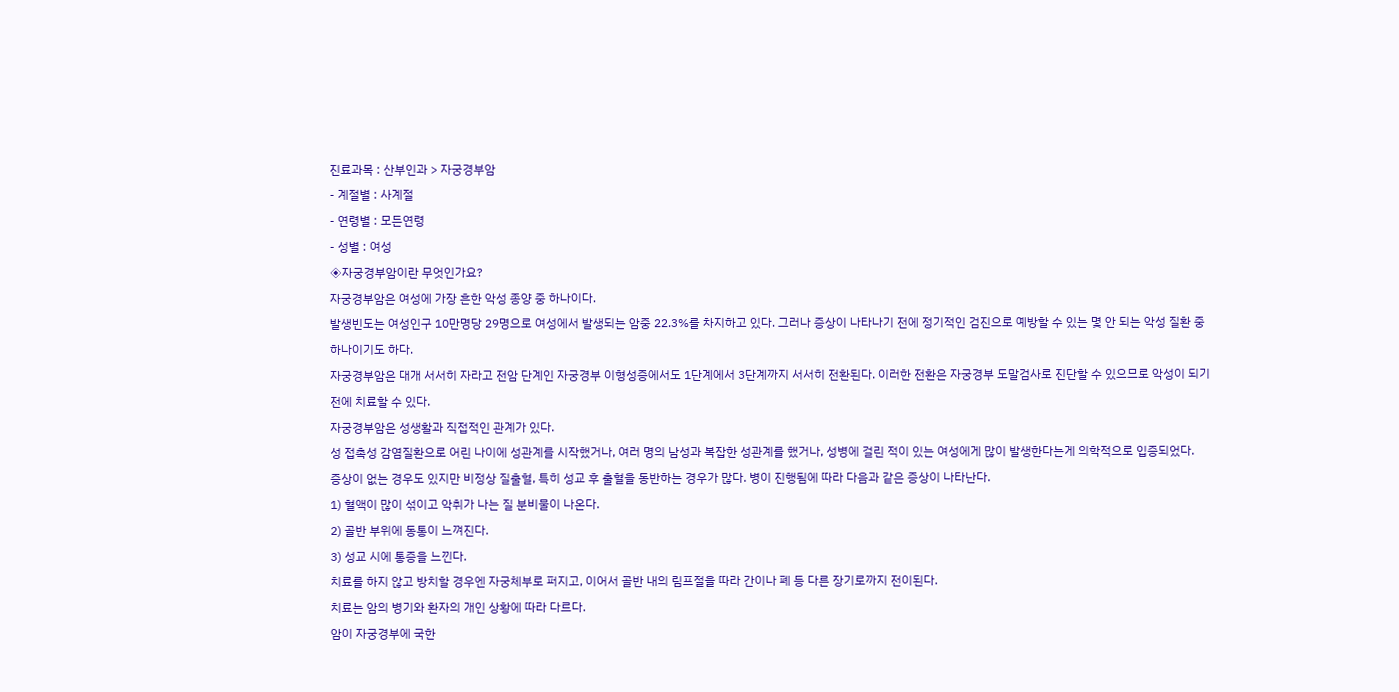진료과목 : 산부인과 > 자궁경부암
- 계절별 : 사계절
- 연령별 : 모든연령
- 성별 : 여성
◈자궁경부암이란 무엇인가요?
자궁경부암은 여성에 가장 흔한 악성 종양 중 하나이다.
발생빈도는 여성인구 10만명당 29명으로 여성에서 발생되는 암중 22.3%를 차지하고 있다. 그러나 증상이 나타나기 전에 정기적인 검진으로 예방할 수 있는 몇 안 되는 악성 질환 중 하나이기도 하다.
자궁경부암은 대개 서서히 자라고 전암 단계인 자궁경부 이형성증에서도 1단계에서 3단계까지 서서히 전환된다. 이러한 전환은 자궁경부 도말검사로 진단할 수 있으므로 악성이 되기 전에 치료할 수 있다.
자궁경부암은 성생활과 직접적인 관계가 있다.
성 접촉성 감염질환으로 어린 나이에 성관계를 시작했거나, 여러 명의 남성과 복잡한 성관계를 했거나, 성병에 걸린 적이 있는 여성에게 많이 발생한다는게 의학적으로 입증되었다.
증상이 없는 경우도 있지만 비정상 질출혈, 특히 성교 후 출혈을 동반하는 경우가 많다. 병이 진행됨에 따라 다음과 같은 증상이 나타난다.
1) 혈액이 많이 섞이고 악취가 나는 질 분비물이 나온다.
2) 골반 부위에 동통이 느껴진다.
3) 성교 시에 통증을 느낀다.
치료를 하지 않고 방치할 경우엔 자궁체부로 퍼지고, 이어서 골반 내의 림프절을 따라 간이나 폐 등 다른 장기로까지 전이된다.
치료는 암의 병기와 환자의 개인 상황에 따라 다르다.
암이 자궁경부에 국한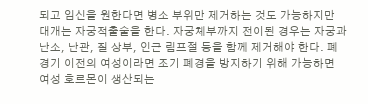되고 임신을 원한다면 병소 부위만 제거하는 것도 가능하지만 대개는 자궁적출술을 한다. 자궁체부까지 전이된 경우는 자궁과 난소, 난관, 질 상부, 인근 림프절 등을 함께 제거해야 한다. 폐경기 이전의 여성이라면 조기 폐경을 방지하기 위해 가능하면 여성 호르몬이 생산되는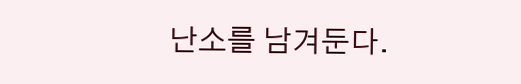난소를 남겨둔다.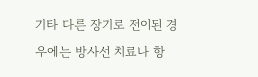기타 다른 장기로 전이된 경우에는 방사선 치료나 항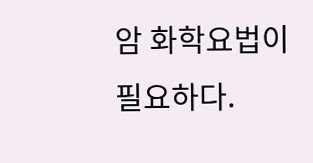암 화학요법이 필요하다.